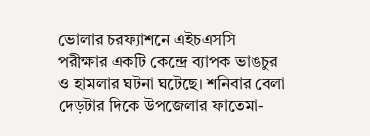ভোলার চরফ্যাশনে এইচএসসি পরীক্ষার একটি কেন্দ্রে ব্যাপক ভাঙচুর ও হামলার ঘটনা ঘটেছে। শনিবার বেলা দেড়টার দিকে উপজেলার ফাতেমা-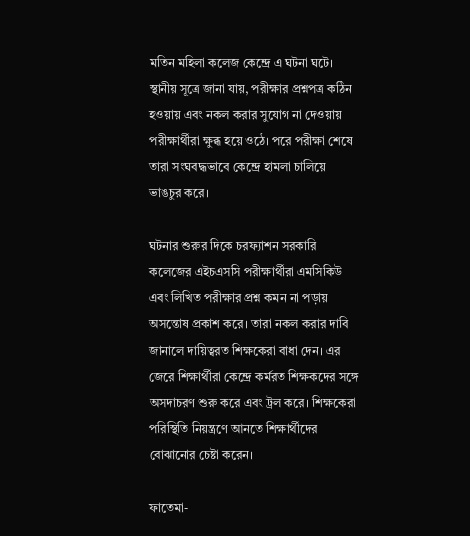মতিন মহিলা কলেজ কেন্দ্রে এ ঘটনা ঘটে। স্থানীয় সূত্রে জানা যায়, পরীক্ষার প্রশ্নপত্র কঠিন হওয়ায় এবং নকল করার সুযোগ না দেওয়ায় পরীক্ষার্থীরা ক্ষুব্ধ হয়ে ওঠে। পরে পরীক্ষা শেষে তারা সংঘবদ্ধভাবে কেন্দ্রে হামলা চালিয়ে ভাঙচুর করে।

ঘটনার শুরুর দিকে চরফ্যাশন সরকারি কলেজের এইচএসসি পরীক্ষার্থীরা এমসিকিউ এবং লিখিত পরীক্ষার প্রশ্ন কমন না পড়ায় অসন্তোষ প্রকাশ করে। তারা নকল করার দাবি জানালে দায়িত্বরত শিক্ষকেরা বাধা দেন। এর জেরে শিক্ষার্থীরা কেন্দ্রে কর্মরত শিক্ষকদের সঙ্গে অসদাচরণ শুরু করে এবং ট্রল করে। শিক্ষকেরা পরিস্থিতি নিয়ন্ত্রণে আনতে শিক্ষার্থীদের বোঝানোর চেষ্টা করেন।

ফাতেমা-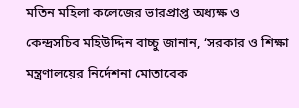মতিন মহিলা কলেজের ভারপ্রাপ্ত অধ্যক্ষ ও কেন্দ্রসচিব মহিউদ্দিন বাচ্চু জানান, ‘সরকার ও শিক্ষা মন্ত্রণালয়ের নির্দেশনা মোতাবেক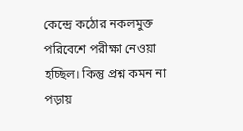কেন্দ্রে কঠোর নকলমুক্ত পরিবেশে পরীক্ষা নেওয়া হচ্ছিল। কিন্তু প্রশ্ন কমন না পড়ায়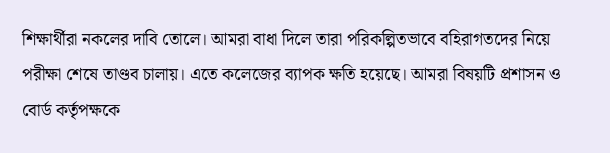শিক্ষার্থীরা নকলের দাবি তোলে। আমরা বাধা দিলে তারা পরিকল্পিতভাবে বহিরাগতদের নিয়ে পরীক্ষা শেষে তাণ্ডব চালায়। এতে কলেজের ব্যাপক ক্ষতি হয়েছে। আমরা বিষয়টি প্রশাসন ও বোর্ড কর্তৃপক্ষকে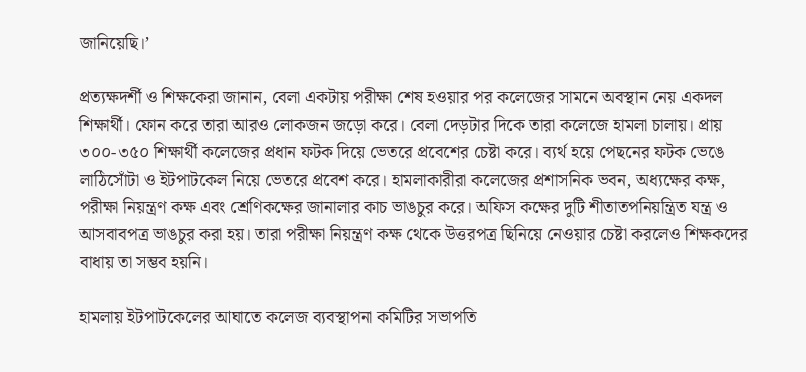জানিয়েছি।’

প্রত্যক্ষদর্শী ও শিক্ষকেরা জানান, বেলা একটায় পরীক্ষা শেষ হওয়ার পর কলেজের সামনে অবস্থান নেয় একদল শিক্ষার্থী। ফোন করে তারা আরও লোকজন জড়ো করে। বেলা দেড়টার দিকে তারা কলেজে হামলা চালায়। প্রায় ৩০০-৩৫০ শিক্ষার্থী কলেজের প্রধান ফটক দিয়ে ভেতরে প্রবেশের চেষ্টা করে। ব্যর্থ হয়ে পেছনের ফটক ভেঙে লাঠিসোঁটা ও ইটপাটকেল নিয়ে ভেতরে প্রবেশ করে। হামলাকারীরা কলেজের প্রশাসনিক ভবন, অধ্যক্ষের কক্ষ, পরীক্ষা নিয়ন্ত্রণ কক্ষ এবং শ্রেণিকক্ষের জানালার কাচ ভাঙচুর করে। অফিস কক্ষের দুটি শীতাতপনিয়ন্ত্রিত যন্ত্র ও আসবাবপত্র ভাঙচুর করা হয়। তারা পরীক্ষা নিয়ন্ত্রণ কক্ষ থেকে উত্তরপত্র ছিনিয়ে নেওয়ার চেষ্টা করলেও শিক্ষকদের বাধায় তা সম্ভব হয়নি।

হামলায় ইটপাটকেলের আঘাতে কলেজ ব্যবস্থাপনা কমিটির সভাপতি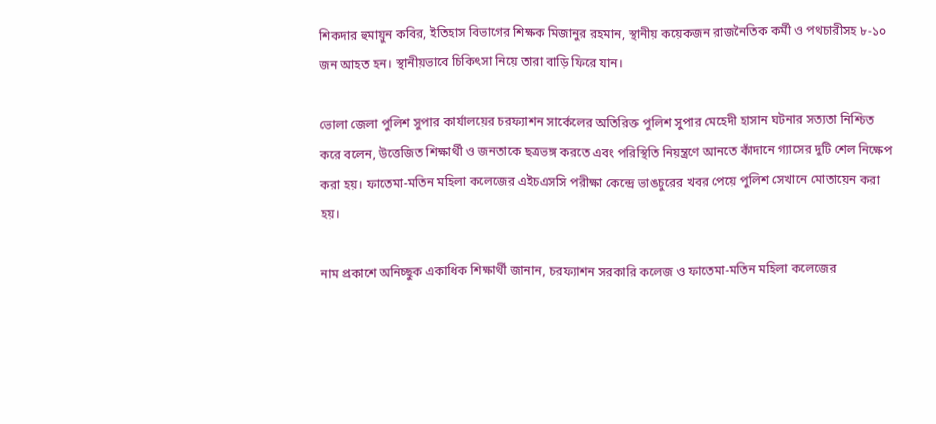শিকদার হুমায়ুন কবির, ইতিহাস বিভাগের শিক্ষক মিজানুর রহমান, স্থানীয় কয়েকজন রাজনৈতিক কর্মী ও পথচারীসহ ৮-১০ জন আহত হন। স্থানীয়ভাবে চিকিৎসা নিয়ে তারা বাড়ি ফিরে যান।

ভোলা জেলা পুলিশ সুপার কার্যালয়ের চরফ্যাশন সার্কেলের অতিরিক্ত পুলিশ সুপার মেহেদী হাসান ঘটনার সত্যতা নিশ্চিত করে বলেন, উত্তেজিত শিক্ষার্থী ও জনতাকে ছত্রভঙ্গ করতে এবং পরিস্থিতি নিয়ন্ত্রণে আনতে কাঁদানে গ্যাসের দুটি শেল নিক্ষেপ করা হয়। ফাতেমা-মতিন মহিলা কলেজের এইচএসসি পরীক্ষা কেন্দ্রে ভাঙচুরের খবর পেয়ে পুলিশ সেখানে মোতায়েন করা হয়।

নাম প্রকাশে অনিচ্ছুক একাধিক শিক্ষার্থী জানান, চরফ্যাশন সরকারি কলেজ ও ফাতেমা-মতিন মহিলা কলেজের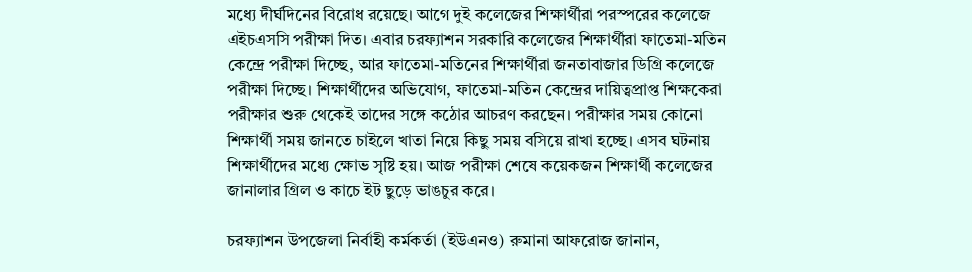মধ্যে দীর্ঘদিনের বিরোধ রয়েছে। আগে দুই কলেজের শিক্ষার্থীরা পরস্পরের কলেজে এইচএসসি পরীক্ষা দিত। এবার চরফ্যাশন সরকারি কলেজের শিক্ষার্থীরা ফাতেমা-মতিন কেন্দ্রে পরীক্ষা দিচ্ছে, আর ফাতেমা-মতিনের শিক্ষার্থীরা জনতাবাজার ডিগ্রি কলেজে পরীক্ষা দিচ্ছে। শিক্ষার্থীদের অভিযোগ, ফাতেমা-মতিন কেন্দ্রের দায়িত্বপ্রাপ্ত শিক্ষকেরা পরীক্ষার শুরু থেকেই তাদের সঙ্গে কঠোর আচরণ করছেন। পরীক্ষার সময় কোনো শিক্ষার্থী সময় জানতে চাইলে খাতা নিয়ে কিছু সময় বসিয়ে রাখা হচ্ছে। এসব ঘটনায় শিক্ষার্থীদের মধ্যে ক্ষোভ সৃষ্টি হয়। আজ পরীক্ষা শেষে কয়েকজন শিক্ষার্থী কলেজের জানালার গ্রিল ও কাচে ইট ছুড়ে ভাঙচুর করে।

চরফ্যাশন উপজেলা নির্বাহী কর্মকর্তা (ইউএনও) রুমানা আফরোজ জানান,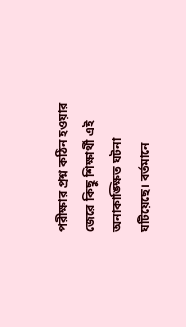পরীক্ষার প্রশ্ন কঠিন হওয়ার জেরে কিছু শিক্ষার্থী এই অনাকাঙ্ক্ষিত ঘটনা ঘটিয়েছে। বর্তমানে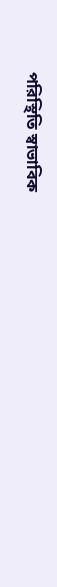পরিস্থিতি স্বাভাবিক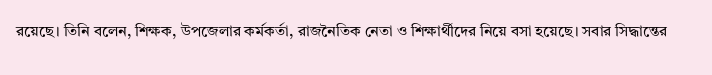রয়েছে। তিনি বলেন, শিক্ষক, উপজেলার কর্মকর্তা, রাজনৈতিক নেতা ও শিক্ষার্থীদের নিয়ে বসা হয়েছে। সবার সিদ্ধান্তের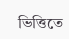ভিত্তিতে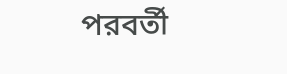পরবর্তী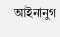আইনানুগ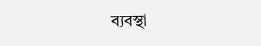ব্যবস্থা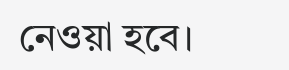নেওয়া হবে।